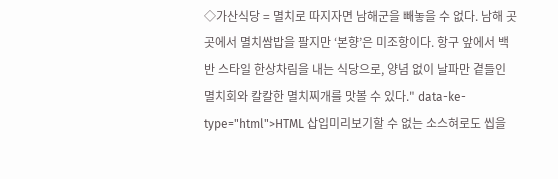◇가산식당 = 멸치로 따지자면 남해군을 빼놓을 수 없다. 남해 곳곳에서 멸치쌈밥을 팔지만 ‘본향’은 미조항이다. 항구 앞에서 백반 스타일 한상차림을 내는 식당으로, 양념 없이 날파만 곁들인 멸치회와 칼칼한 멸치찌개를 맛볼 수 있다." data-ke-type="html">HTML 삽입미리보기할 수 없는 소스혀로도 씹을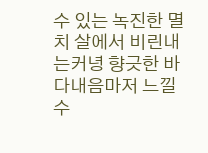수 있는 녹진한 멸치 살에서 비린내는커녕 향긋한 바다내음마저 느낄 수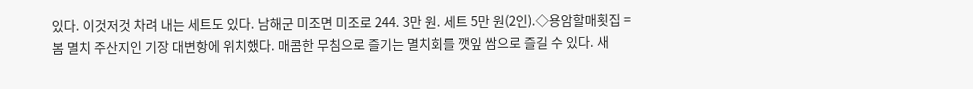있다. 이것저것 차려 내는 세트도 있다. 남해군 미조면 미조로 244. 3만 원. 세트 5만 원(2인).◇용암할매횟집 = 봄 멸치 주산지인 기장 대변항에 위치했다. 매콤한 무침으로 즐기는 멸치회를 깻잎 쌈으로 즐길 수 있다. 새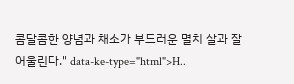콤달콤한 양념과 채소가 부드러운 멸치 살과 잘 어울린다." data-ke-type="html">H..